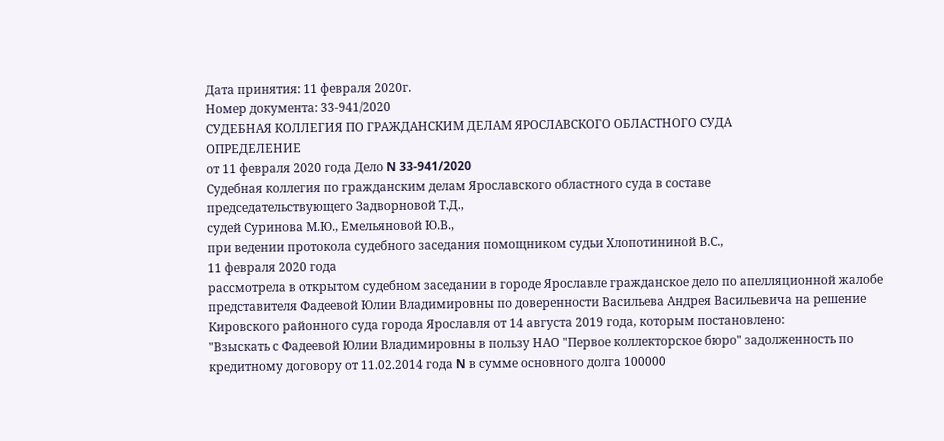Дата принятия: 11 февраля 2020г.
Номер документа: 33-941/2020
СУДЕБНАЯ КОЛЛЕГИЯ ПО ГРАЖДАНСКИМ ДЕЛАМ ЯРОСЛАВСКОГО ОБЛАСТНОГО СУДА
ОПРЕДЕЛЕНИЕ
от 11 февраля 2020 года Дело N 33-941/2020
Судебная коллегия по гражданским делам Ярославского областного суда в составе
председательствующего Задворновой Т.Д.,
судей Суринова М.Ю., Емельяновой Ю.В.,
при ведении протокола судебного заседания помощником судьи Хлопотининой В.С.,
11 февраля 2020 года
рассмотрела в открытом судебном заседании в городе Ярославле гражданское дело по апелляционной жалобе представителя Фадеевой Юлии Владимировны по доверенности Васильева Андрея Васильевича на решение Кировского районного суда города Ярославля от 14 августа 2019 года, которым постановлено:
"Взыскать с Фадеевой Юлии Владимировны в пользу НАО "Первое коллекторское бюро" задолженность по кредитному договору от 11.02.2014 года N в сумме основного долга 100000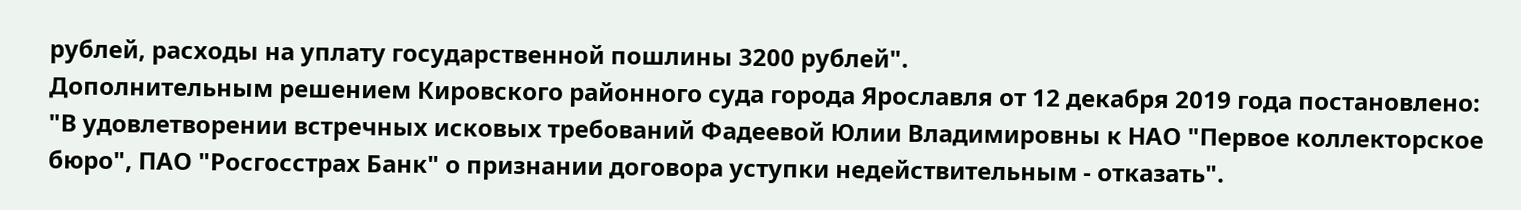рублей, расходы на уплату государственной пошлины 3200 рублей".
Дополнительным решением Кировского районного суда города Ярославля от 12 декабря 2019 года постановлено:
"В удовлетворении встречных исковых требований Фадеевой Юлии Владимировны к НАО "Первое коллекторское бюро", ПАО "Росгосстрах Банк" о признании договора уступки недействительным - отказать".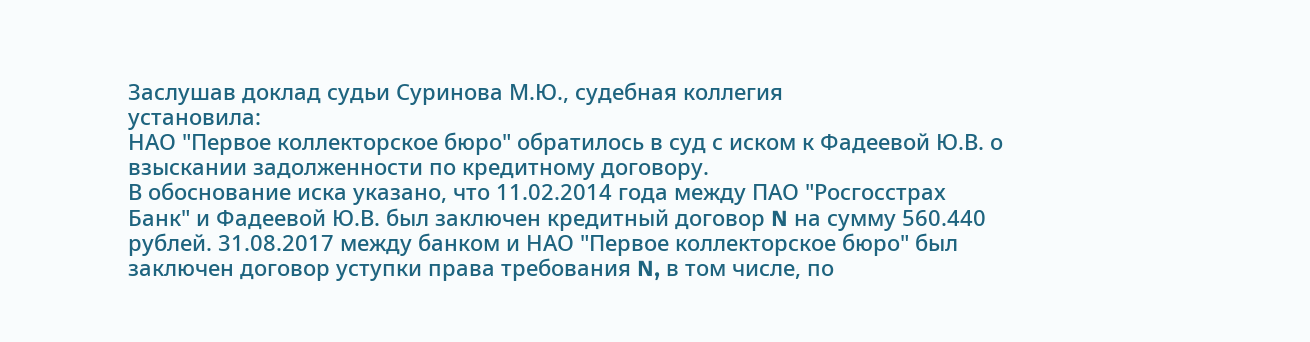Заслушав доклад судьи Суринова М.Ю., судебная коллегия
установила:
НАО "Первое коллекторское бюро" обратилось в суд с иском к Фадеевой Ю.В. о взыскании задолженности по кредитному договору.
В обоснование иска указано, что 11.02.2014 года между ПАО "Росгосстрах Банк" и Фадеевой Ю.В. был заключен кредитный договор N на сумму 560.440 рублей. 31.08.2017 между банком и НАО "Первое коллекторское бюро" был заключен договор уступки права требования N, в том числе, по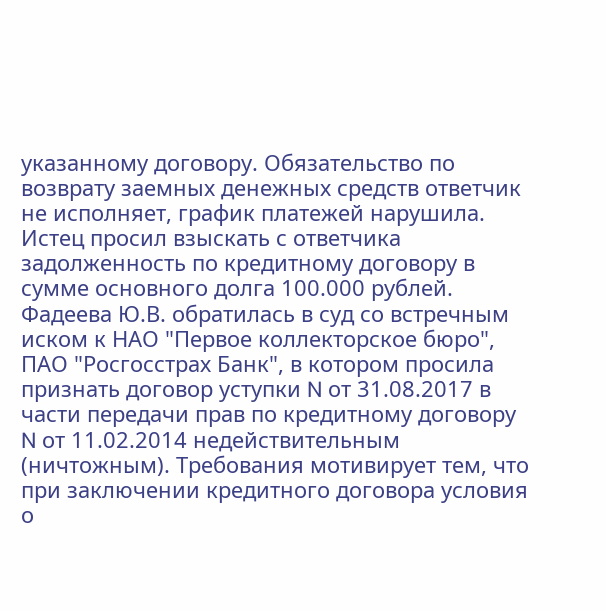указанному договору. Обязательство по возврату заемных денежных средств ответчик не исполняет, график платежей нарушила. Истец просил взыскать с ответчика задолженность по кредитному договору в сумме основного долга 100.000 рублей.
Фадеева Ю.В. обратилась в суд со встречным иском к НАО "Первое коллекторское бюро", ПАО "Росгосстрах Банк", в котором просила признать договор уступки N от 31.08.2017 в части передачи прав по кредитному договору N от 11.02.2014 недействительным (ничтожным). Требования мотивирует тем, что при заключении кредитного договора условия о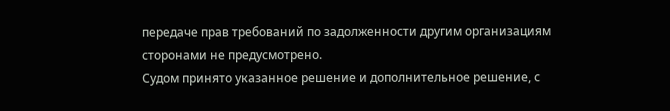передаче прав требований по задолженности другим организациям сторонами не предусмотрено.
Судом принято указанное решение и дополнительное решение, с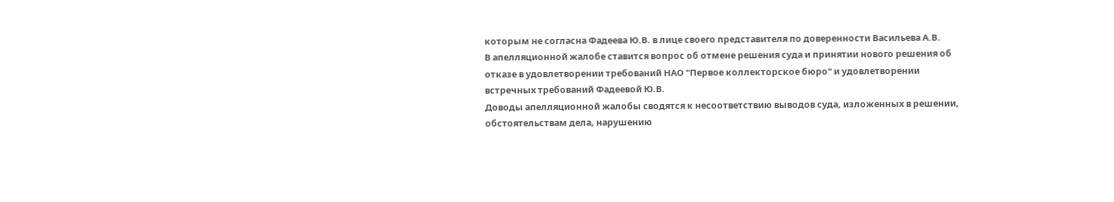которым не согласна Фадеева Ю.В. в лице своего представителя по доверенности Васильева А.В.
В апелляционной жалобе ставится вопрос об отмене решения суда и принятии нового решения об отказе в удовлетворении требований НАО "Первое коллекторское бюро" и удовлетворении встречных требований Фадеевой Ю.В.
Доводы апелляционной жалобы сводятся к несоответствию выводов суда, изложенных в решении, обстоятельствам дела, нарушению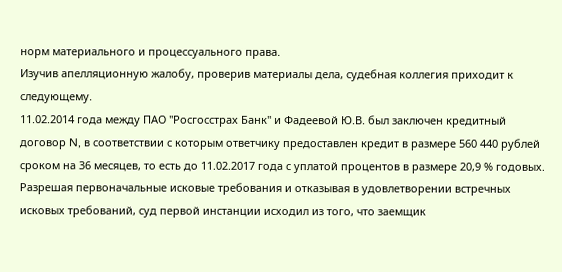норм материального и процессуального права.
Изучив апелляционную жалобу, проверив материалы дела, судебная коллегия приходит к следующему.
11.02.2014 года между ПАО "Росгосстрах Банк" и Фадеевой Ю.В. был заключен кредитный договор N, в соответствии с которым ответчику предоставлен кредит в размере 560 440 рублей сроком на 36 месяцев, то есть до 11.02.2017 года с уплатой процентов в размере 20,9 % годовых.
Разрешая первоначальные исковые требования и отказывая в удовлетворении встречных исковых требований, суд первой инстанции исходил из того, что заемщик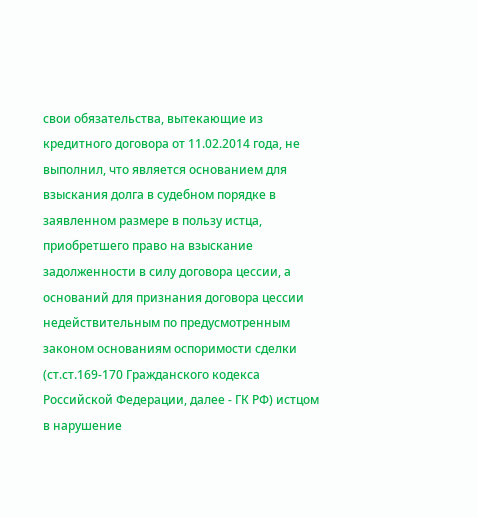свои обязательства, вытекающие из кредитного договора от 11.02.2014 года, не выполнил, что является основанием для взыскания долга в судебном порядке в заявленном размере в пользу истца, приобретшего право на взыскание задолженности в силу договора цессии, а оснований для признания договора цессии недействительным по предусмотренным законом основаниям оспоримости сделки (ст.ст.169-170 Гражданского кодекса Российской Федерации, далее - ГК РФ) истцом в нарушение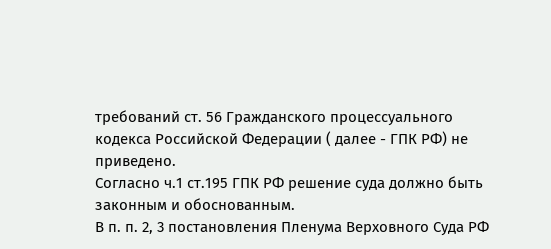требований ст. 56 Гражданского процессуального кодекса Российской Федерации ( далее - ГПК РФ) не приведено.
Согласно ч.1 ст.195 ГПК РФ решение суда должно быть законным и обоснованным.
В п. п. 2, 3 постановления Пленума Верховного Суда РФ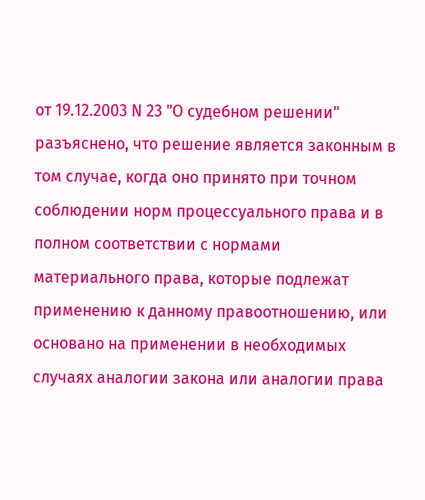от 19.12.2003 N 23 "О судебном решении" разъяснено, что решение является законным в том случае, когда оно принято при точном соблюдении норм процессуального права и в полном соответствии с нормами материального права, которые подлежат применению к данному правоотношению, или основано на применении в необходимых случаях аналогии закона или аналогии права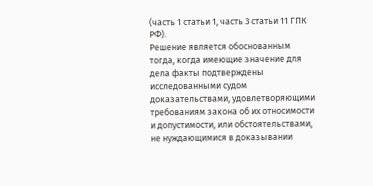(часть 1 статьи 1, часть 3 статьи 11 ГПК РФ).
Решение является обоснованным тогда, когда имеющие значение для дела факты подтверждены исследованными судом доказательствами, удовлетворяющими требованиям закона об их относимости и допустимости, или обстоятельствами, не нуждающимися в доказывании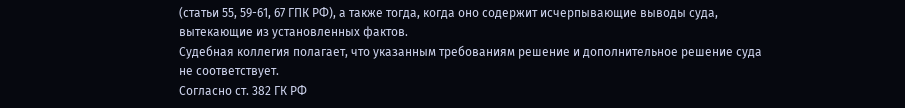(статьи 55, 59-61, 67 ГПК РФ), а также тогда, когда оно содержит исчерпывающие выводы суда, вытекающие из установленных фактов.
Судебная коллегия полагает, что указанным требованиям решение и дополнительное решение суда не соответствует.
Согласно ст. 382 ГК РФ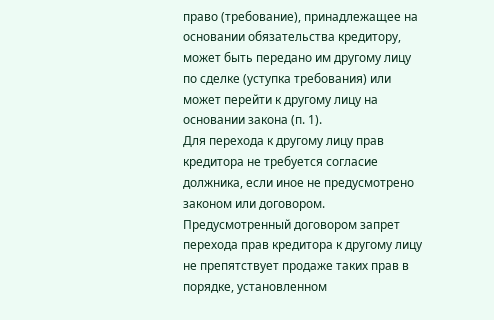право (требование), принадлежащее на основании обязательства кредитору, может быть передано им другому лицу по сделке (уступка требования) или может перейти к другому лицу на основании закона (п. 1).
Для перехода к другому лицу прав кредитора не требуется согласие должника, если иное не предусмотрено законом или договором.
Предусмотренный договором запрет перехода прав кредитора к другому лицу не препятствует продаже таких прав в порядке, установленном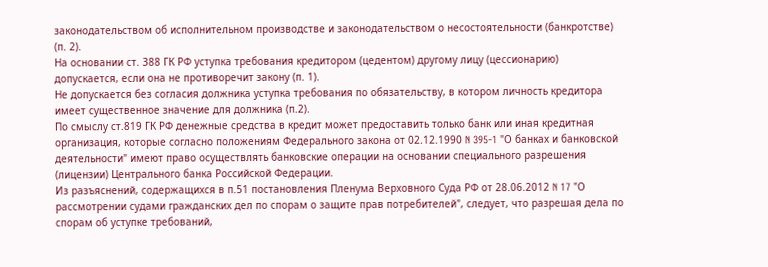законодательством об исполнительном производстве и законодательством о несостоятельности (банкротстве) (п. 2).
На основании ст. 388 ГК РФ уступка требования кредитором (цедентом) другому лицу (цессионарию) допускается, если она не противоречит закону (п. 1).
Не допускается без согласия должника уступка требования по обязательству, в котором личность кредитора имеет существенное значение для должника (п.2).
По смыслу ст.819 ГК РФ денежные средства в кредит может предоставить только банк или иная кредитная организация, которые согласно положениям Федерального закона от 02.12.1990 N 395-1 "О банках и банковской деятельности" имеют право осуществлять банковские операции на основании специального разрешения (лицензии) Центрального банка Российской Федерации.
Из разъяснений, содержащихся в п.51 постановления Пленума Верховного Суда РФ от 28.06.2012 N 17 "О рассмотрении судами гражданских дел по спорам о защите прав потребителей", следует, что разрешая дела по спорам об уступке требований,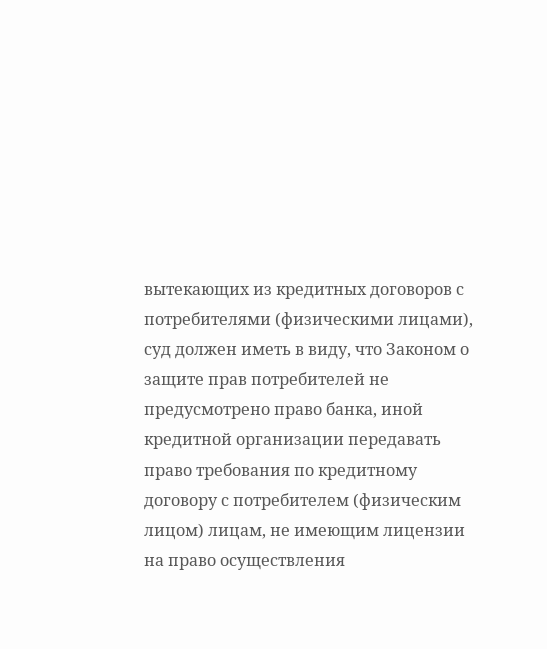вытекающих из кредитных договоров с потребителями (физическими лицами), суд должен иметь в виду, что Законом о защите прав потребителей не предусмотрено право банка, иной кредитной организации передавать право требования по кредитному договору с потребителем (физическим лицом) лицам, не имеющим лицензии на право осуществления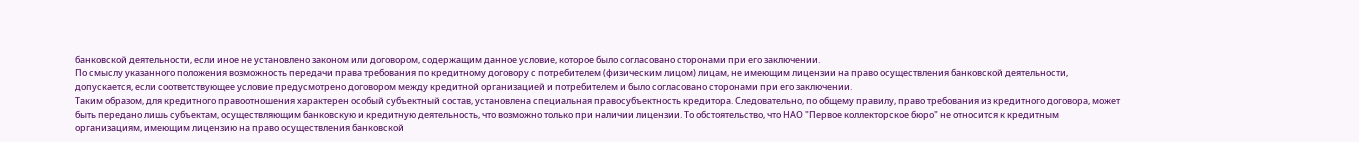банковской деятельности, если иное не установлено законом или договором, содержащим данное условие, которое было согласовано сторонами при его заключении.
По смыслу указанного положения возможность передачи права требования по кредитному договору с потребителем (физическим лицом) лицам, не имеющим лицензии на право осуществления банковской деятельности, допускается, если соответствующее условие предусмотрено договором между кредитной организацией и потребителем и было согласовано сторонами при его заключении.
Таким образом, для кредитного правоотношения характерен особый субъектный состав, установлена специальная правосубъектность кредитора. Следовательно, по общему правилу, право требования из кредитного договора, может быть передано лишь субъектам, осуществляющим банковскую и кредитную деятельность, что возможно только при наличии лицензии. То обстоятельство, что НАО "Первое коллекторское бюро" не относится к кредитным организациям, имеющим лицензию на право осуществления банковской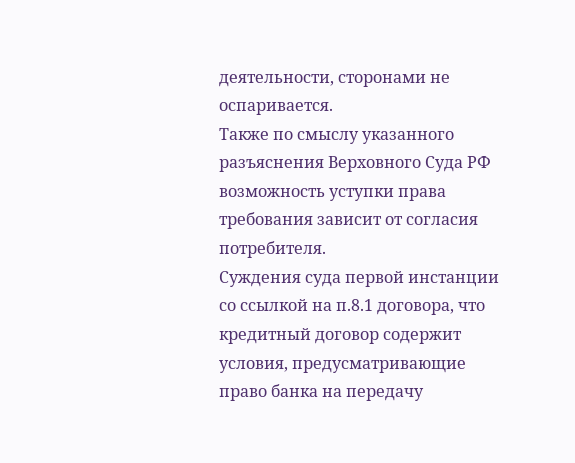деятельности, сторонами не оспаривается.
Также по смыслу указанного разъяснения Верховного Суда РФ возможность уступки права требования зависит от согласия потребителя.
Суждения суда первой инстанции со ссылкой на п.8.1 договора, что кредитный договор содержит условия, предусматривающие право банка на передачу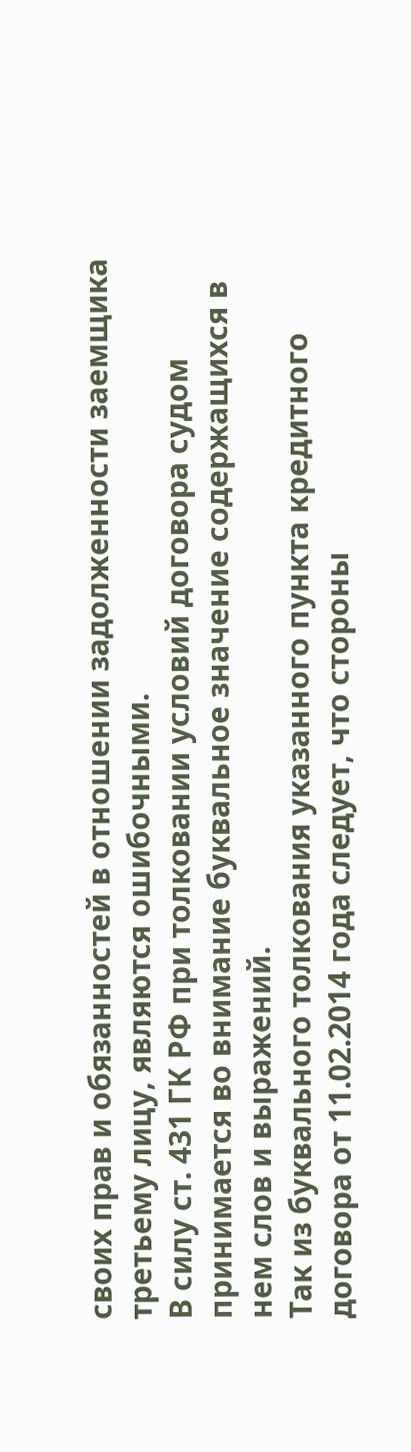своих прав и обязанностей в отношении задолженности заемщика третьему лицу, являются ошибочными.
В силу ст. 431 ГК РФ при толковании условий договора судом принимается во внимание буквальное значение содержащихся в нем слов и выражений.
Так из буквального толкования указанного пункта кредитного договора от 11.02.2014 года следует, что стороны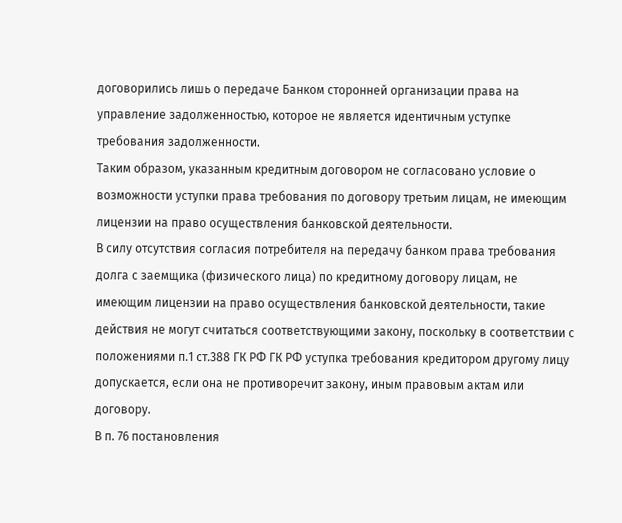договорились лишь о передаче Банком сторонней организации права на управление задолженностью, которое не является идентичным уступке требования задолженности.
Таким образом, указанным кредитным договором не согласовано условие о возможности уступки права требования по договору третьим лицам, не имеющим лицензии на право осуществления банковской деятельности.
В силу отсутствия согласия потребителя на передачу банком права требования долга с заемщика (физического лица) по кредитному договору лицам, не имеющим лицензии на право осуществления банковской деятельности, такие действия не могут считаться соответствующими закону, поскольку в соответствии с положениями п.1 ст.388 ГК РФ ГК РФ уступка требования кредитором другому лицу допускается, если она не противоречит закону, иным правовым актам или договору.
В п. 76 постановления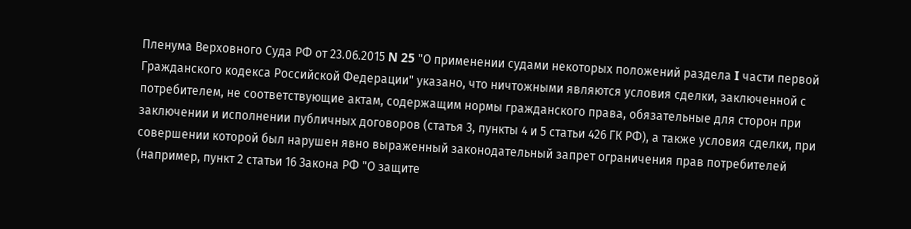Пленума Верховного Суда РФ от 23.06.2015 N 25 "О применении судами некоторых положений раздела I части первой Гражданского кодекса Российской Федерации" указано, что ничтожными являются условия сделки, заключенной с потребителем, не соответствующие актам, содержащим нормы гражданского права, обязательные для сторон при заключении и исполнении публичных договоров (статья 3, пункты 4 и 5 статьи 426 ГК РФ), а также условия сделки, при совершении которой был нарушен явно выраженный законодательный запрет ограничения прав потребителей (например, пункт 2 статьи 16 Закона РФ "О защите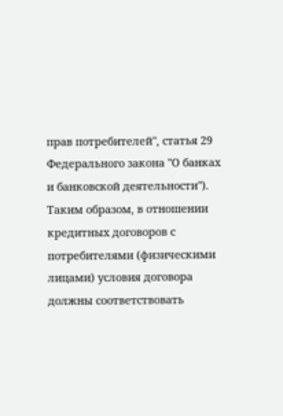прав потребителей", статья 29 Федерального закона "О банках и банковской деятельности").
Таким образом, в отношении кредитных договоров с потребителями (физическими лицами) условия договора должны соответствовать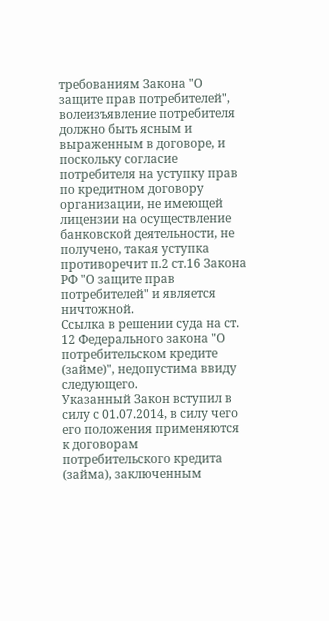требованиям Закона "О защите прав потребителей", волеизъявление потребителя должно быть ясным и выраженным в договоре, и поскольку согласие потребителя на уступку прав по кредитном договору организации, не имеющей лицензии на осуществление банковской деятельности, не получено, такая уступка противоречит п.2 ст.16 Закона РФ "О защите прав потребителей" и является ничтожной.
Ссылка в решении суда на ст. 12 Федерального закона "О потребительском кредите (займе)", недопустима ввиду следующего.
Указанный Закон вступил в силу с 01.07.2014, в силу чего его положения применяются к договорам потребительского кредита (займа), заключенным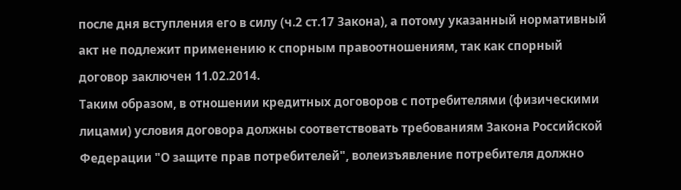после дня вступления его в силу (ч.2 ст.17 Закона), а потому указанный нормативный акт не подлежит применению к спорным правоотношениям, так как спорный договор заключен 11.02.2014.
Таким образом, в отношении кредитных договоров с потребителями (физическими лицами) условия договора должны соответствовать требованиям Закона Российской Федерации "О защите прав потребителей", волеизъявление потребителя должно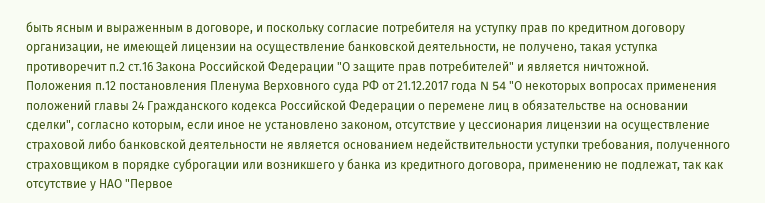быть ясным и выраженным в договоре, и поскольку согласие потребителя на уступку прав по кредитном договору организации, не имеющей лицензии на осуществление банковской деятельности, не получено, такая уступка противоречит п.2 ст.16 Закона Российской Федерации "О защите прав потребителей" и является ничтожной.
Положения п.12 постановления Пленума Верховного суда РФ от 21.12.2017 года N 54 "О некоторых вопросах применения положений главы 24 Гражданского кодекса Российской Федерации о перемене лиц в обязательстве на основании сделки", согласно которым, если иное не установлено законом, отсутствие у цессионария лицензии на осуществление страховой либо банковской деятельности не является основанием недействительности уступки требования, полученного страховщиком в порядке суброгации или возникшего у банка из кредитного договора, применению не подлежат, так как отсутствие у НАО "Первое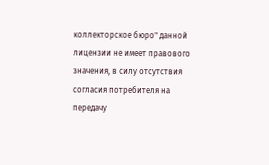коллекторское бюро" данной лицензии не имеет правового значения, в силу отсутствия согласия потребителя на передачу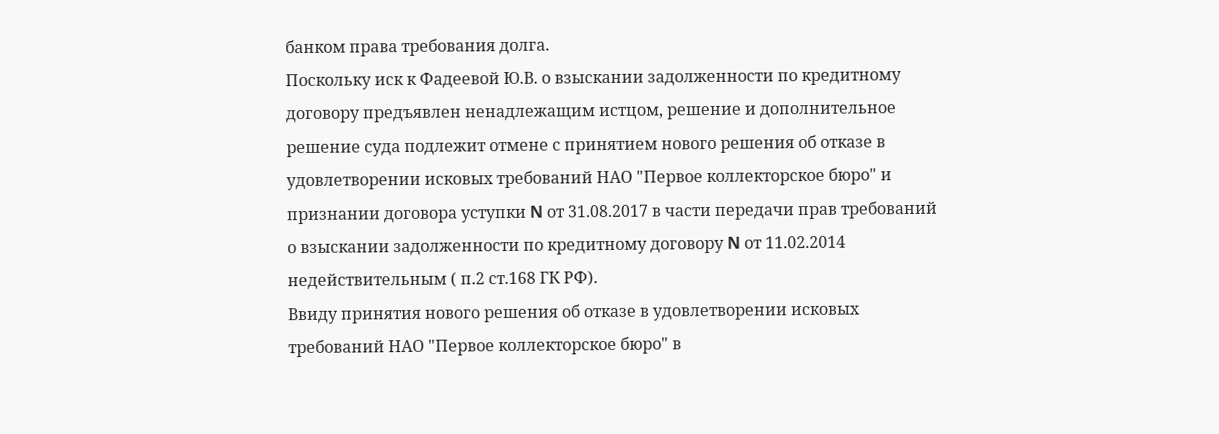банком права требования долга.
Поскольку иск к Фадеевой Ю.В. о взыскании задолженности по кредитному договору предъявлен ненадлежащим истцом, решение и дополнительное решение суда подлежит отмене с принятием нового решения об отказе в удовлетворении исковых требований НАО "Первое коллекторское бюро" и признании договора уступки N от 31.08.2017 в части передачи прав требований о взыскании задолженности по кредитному договору N от 11.02.2014 недействительным ( п.2 ст.168 ГК РФ).
Ввиду принятия нового решения об отказе в удовлетворении исковых требований НАО "Первое коллекторское бюро" в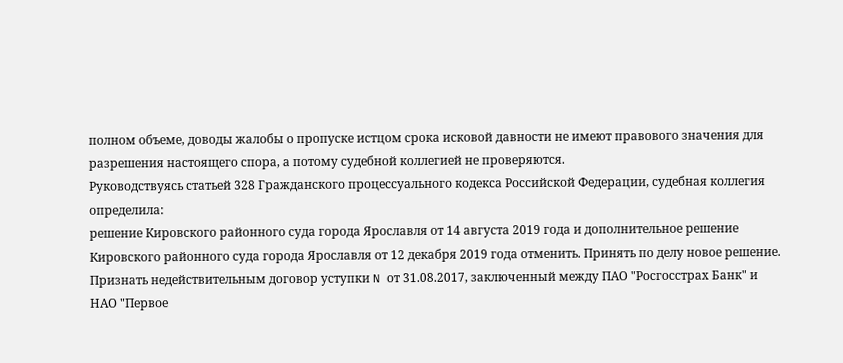полном объеме, доводы жалобы о пропуске истцом срока исковой давности не имеют правового значения для разрешения настоящего спора, а потому судебной коллегией не проверяются.
Руководствуясь статьей 328 Гражданского процессуального кодекса Российской Федерации, судебная коллегия
определила:
решение Кировского районного суда города Ярославля от 14 августа 2019 года и дополнительное решение Кировского районного суда города Ярославля от 12 декабря 2019 года отменить. Принять по делу новое решение.
Признать недействительным договор уступки N от 31.08.2017, заключенный между ПАО "Росгосстрах Банк" и НАО "Первое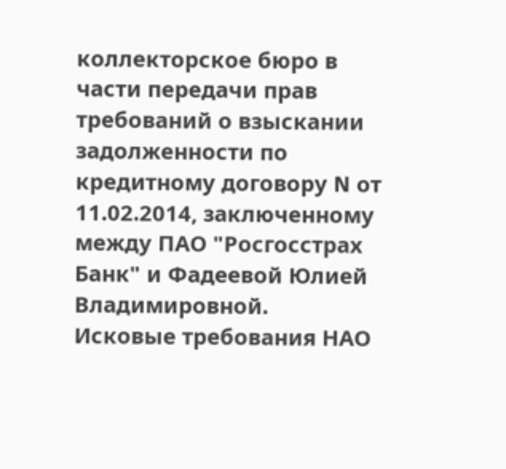коллекторское бюро в части передачи прав требований о взыскании задолженности по кредитному договору N от 11.02.2014, заключенному между ПАО "Росгосстрах Банк" и Фадеевой Юлией Владимировной.
Исковые требования НАО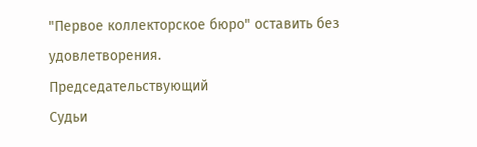"Первое коллекторское бюро" оставить без удовлетворения.
Председательствующий
Судьи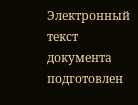Электронный текст документа
подготовлен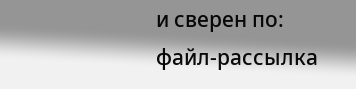и сверен по:
файл-рассылка